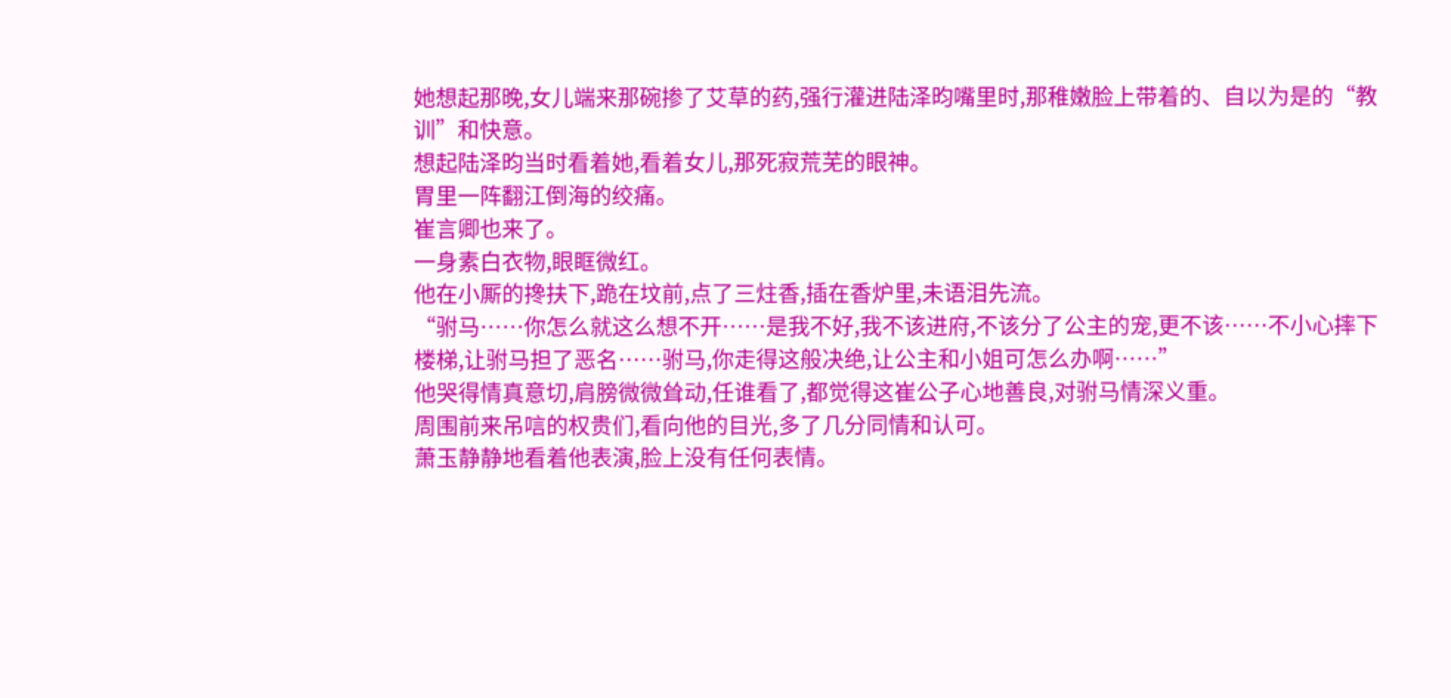她想起那晚,女儿端来那碗掺了艾草的药,强行灌进陆泽昀嘴里时,那稚嫩脸上带着的、自以为是的“教训”和快意。
想起陆泽昀当时看着她,看着女儿,那死寂荒芜的眼神。
胃里一阵翻江倒海的绞痛。
崔言卿也来了。
一身素白衣物,眼眶微红。
他在小厮的搀扶下,跪在坟前,点了三炷香,插在香炉里,未语泪先流。
“驸马……你怎么就这么想不开……是我不好,我不该进府,不该分了公主的宠,更不该……不小心摔下楼梯,让驸马担了恶名……驸马,你走得这般决绝,让公主和小姐可怎么办啊……”
他哭得情真意切,肩膀微微耸动,任谁看了,都觉得这崔公子心地善良,对驸马情深义重。
周围前来吊唁的权贵们,看向他的目光,多了几分同情和认可。
萧玉静静地看着他表演,脸上没有任何表情。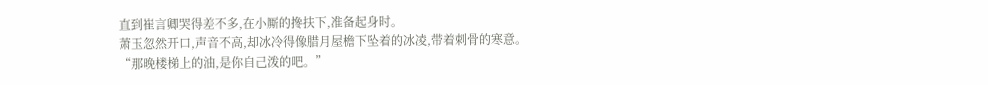直到崔言卿哭得差不多,在小厮的搀扶下,准备起身时。
萧玉忽然开口,声音不高,却冰冷得像腊月屋檐下坠着的冰凌,带着刺骨的寒意。
“那晚楼梯上的油,是你自己泼的吧。”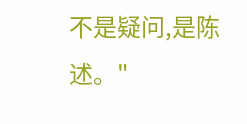不是疑问,是陈述。"